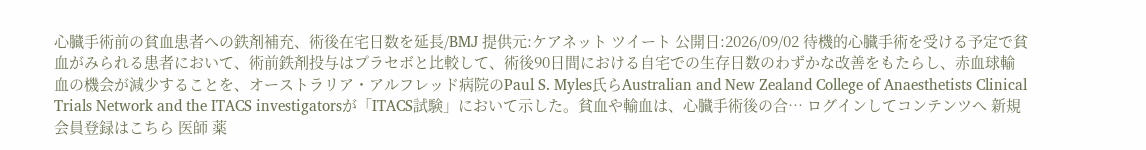心臓手術前の貧血患者への鉄剤補充、術後在宅日数を延長/BMJ 提供元:ケアネット ツイート 公開日:2026/09/02 待機的心臓手術を受ける予定で貧血がみられる患者において、術前鉄剤投与はプラセボと比較して、術後90日間における自宅での生存日数のわずかな改善をもたらし、赤血球輸血の機会が減少することを、オーストラリア・アルフレッド病院のPaul S. Myles氏らAustralian and New Zealand College of Anaesthetists Clinical Trials Network and the ITACS investigatorsが「ITACS試験」において示した。貧血や輸血は、心臓手術後の合… ログインしてコンテンツへ 新規会員登録はこちら 医師 薬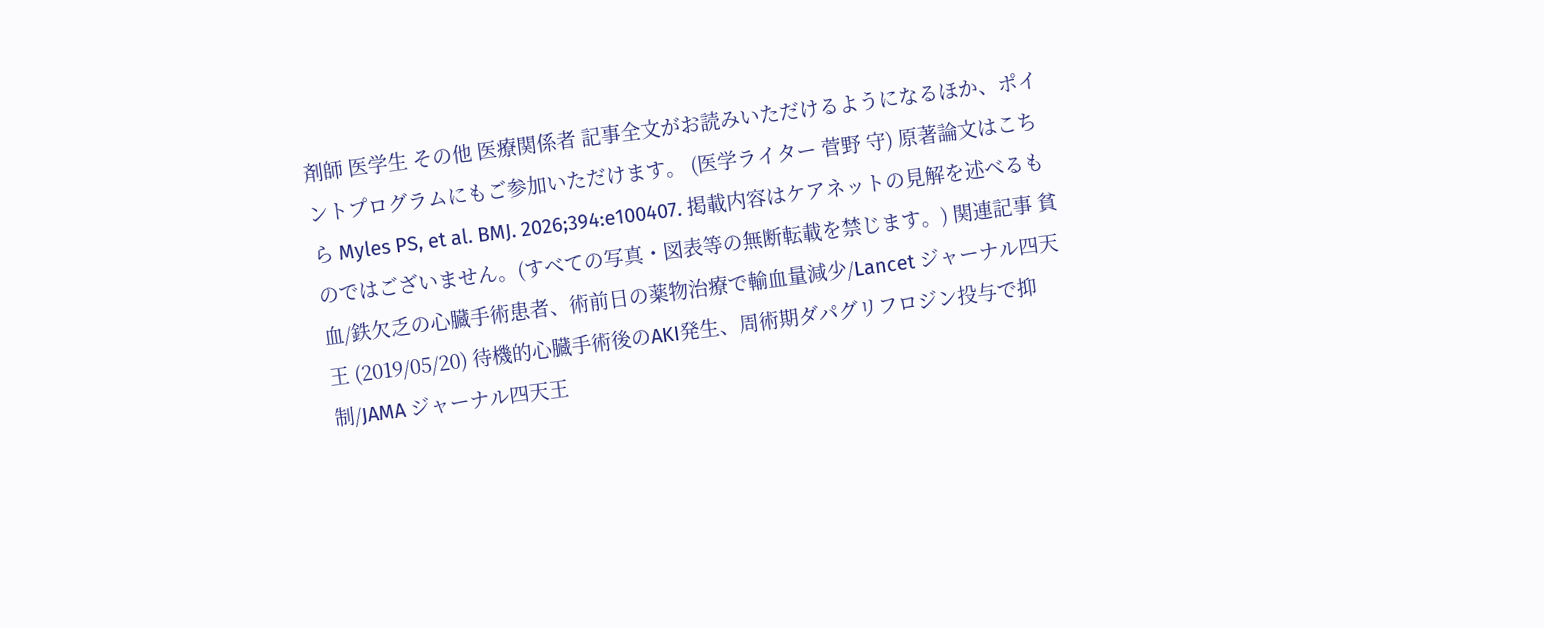剤師 医学生 その他 医療関係者 記事全文がお読みいただけるようになるほか、ポイントプログラムにもご参加いただけます。 (医学ライター 菅野 守) 原著論文はこちら Myles PS, et al. BMJ. 2026;394:e100407. 掲載内容はケアネットの見解を述べるものではございません。(すべての写真・図表等の無断転載を禁じます。) 関連記事 貧血/鉄欠乏の心臓手術患者、術前日の薬物治療で輸血量減少/Lancet ジャーナル四天王 (2019/05/20) 待機的心臓手術後のAKI発生、周術期ダパグリフロジン投与で抑制/JAMA ジャーナル四天王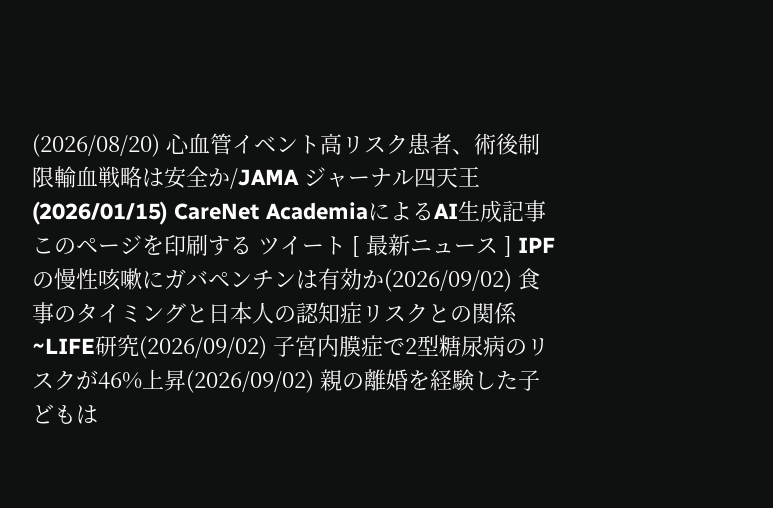(2026/08/20) 心血管イベント高リスク患者、術後制限輸血戦略は安全か/JAMA ジャーナル四天王 (2026/01/15) CareNet AcademiaによるAI生成記事 このページを印刷する ツイート [ 最新ニュース ] IPFの慢性咳嗽にガバペンチンは有効か(2026/09/02) 食事のタイミングと日本人の認知症リスクとの関係~LIFE研究(2026/09/02) 子宮内膜症で2型糖尿病のリスクが46%上昇(2026/09/02) 親の離婚を経験した子どもは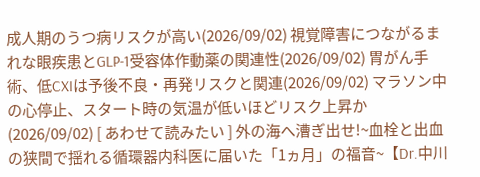成人期のうつ病リスクが高い(2026/09/02) 視覚障害につながるまれな眼疾患とGLP-1受容体作動薬の関連性(2026/09/02) 胃がん手術、低CXIは予後不良・再発リスクと関連(2026/09/02) マラソン中の心停止、スタート時の気温が低いほどリスク上昇か(2026/09/02) [ あわせて読みたい ] 外の海へ漕ぎ出せ!~血栓と出血の狭間で揺れる循環器内科医に届いた「1ヵ月」の福音~【Dr.中川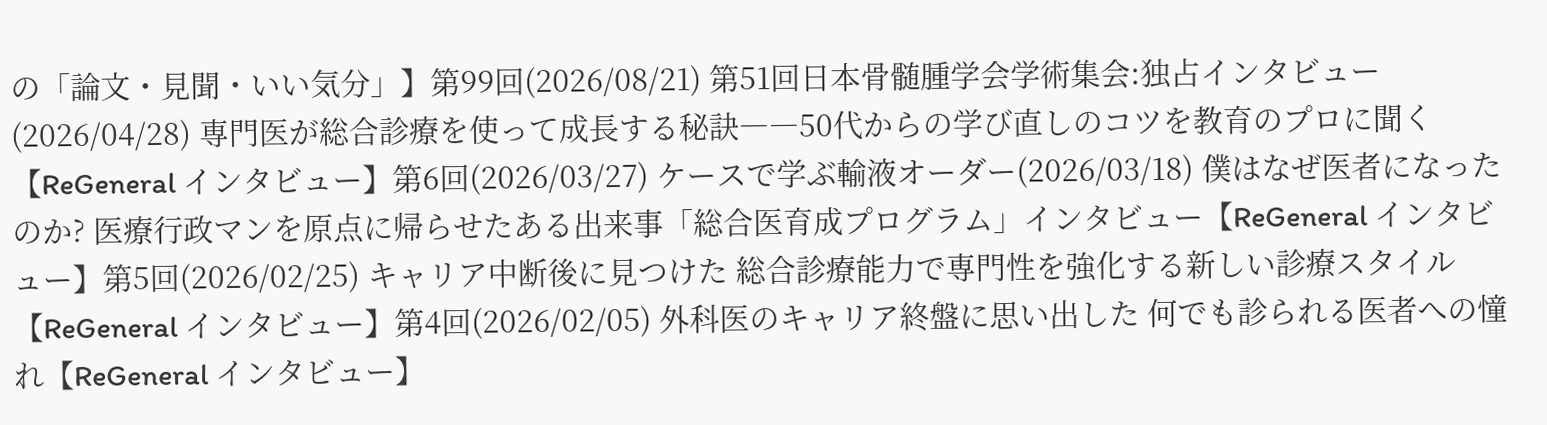の「論文・見聞・いい気分」】第99回(2026/08/21) 第51回日本骨髄腫学会学術集会:独占インタビュー(2026/04/28) 専門医が総合診療を使って成長する秘訣――50代からの学び直しのコツを教育のプロに聞く【ReGeneral インタビュー】第6回(2026/03/27) ケースで学ぶ輸液オーダー(2026/03/18) 僕はなぜ医者になったのか? 医療行政マンを原点に帰らせたある出来事「総合医育成プログラム」インタビュー【ReGeneral インタビュー】第5回(2026/02/25) キャリア中断後に見つけた 総合診療能力で専門性を強化する新しい診療スタイル【ReGeneral インタビュー】第4回(2026/02/05) 外科医のキャリア終盤に思い出した 何でも診られる医者への憧れ【ReGeneral インタビュー】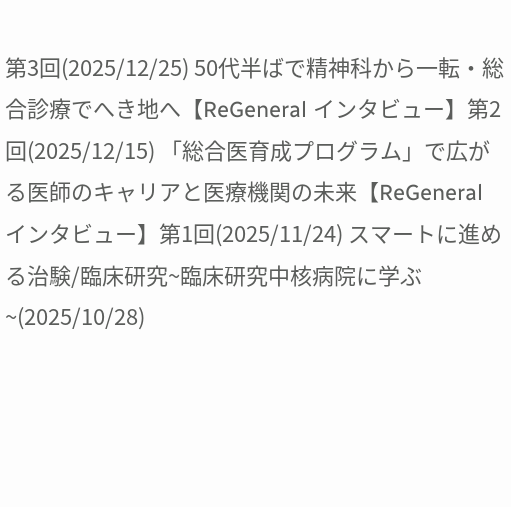第3回(2025/12/25) 50代半ばで精神科から一転・総合診療でへき地へ【ReGeneral インタビュー】第2回(2025/12/15) 「総合医育成プログラム」で広がる医師のキャリアと医療機関の未来【ReGeneral インタビュー】第1回(2025/11/24) スマートに進める治験/臨床研究~臨床研究中核病院に学ぶ~(2025/10/28)